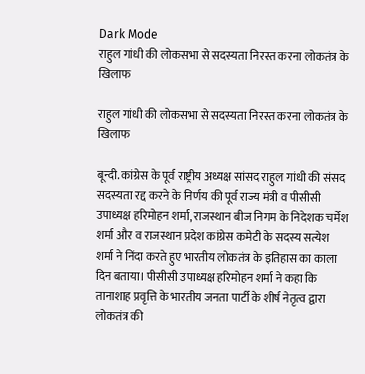Dark Mode
राहुल गांधी की लोकसभा से सदस्यता निरस्त करना लोकतंत्र के खिलाफ

राहुल गांधी की लोकसभा से सदस्यता निरस्त करना लोकतंत्र के खिलाफ

बून्दी. कांग्रेस के पूर्व राष्ट्रीय अध्यक्ष सांसद राहुल गांधी की संसद सदस्यता रद्द करने के निर्णय की पूर्व राज्य मंत्री व पीसीसी उपाध्यक्ष हरिमोहन शर्मा, राजस्थान बीज निगम के निदेशक चर्मेश शर्मा और व राजस्थान प्रदेश कांग्रेस कमेटी के सदस्य सत्येश शर्मा ने निंदा करते हुए भारतीय लोकतंत्र के इतिहास का काला दिन बताया। पीसीसी उपाध्यक्ष हरिमोहन शर्मा ने कहा कि तानाशाह प्रवृत्ति के भारतीय जनता पार्टी के शीर्ष नेतृत्व द्वारा लोकतंत्र की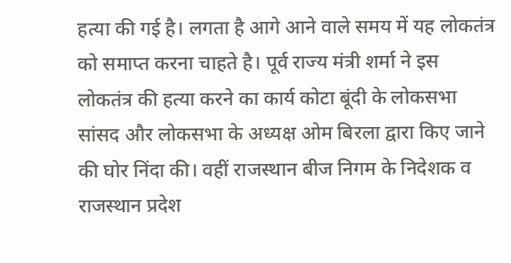हत्या की गई है। लगता है आगे आने वाले समय में यह लोकतंत्र को समाप्त करना चाहते है। पूर्व राज्य मंत्री शर्मा ने इस लोकतंत्र की हत्या करने का कार्य कोटा बूंदी के लोकसभा सांसद और लोकसभा के अध्यक्ष ओम बिरला द्वारा किए जाने की घोर निंदा की। वहीं राजस्थान बीज निगम के निदेशक व राजस्थान प्रदेश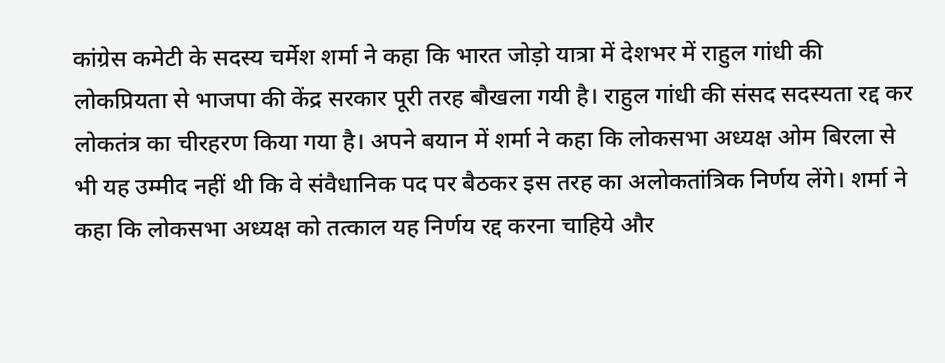कांग्रेस कमेटी के सदस्य चर्मेश शर्मा ने कहा कि भारत जोड़ो यात्रा में देशभर में राहुल गांधी की लोकप्रियता से भाजपा की केंद्र सरकार पूरी तरह बौखला गयी है। राहुल गांधी की संसद सदस्यता रद्द कर लोकतंत्र का चीरहरण किया गया है। अपने बयान में शर्मा ने कहा कि लोकसभा अध्यक्ष ओम बिरला से भी यह उम्मीद नहीं थी कि वे संवैधानिक पद पर बैठकर इस तरह का अलोकतांत्रिक निर्णय लेंगे। शर्मा ने कहा कि लोकसभा अध्यक्ष को तत्काल यह निर्णय रद्द करना चाहिये और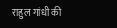राहुल गांधी की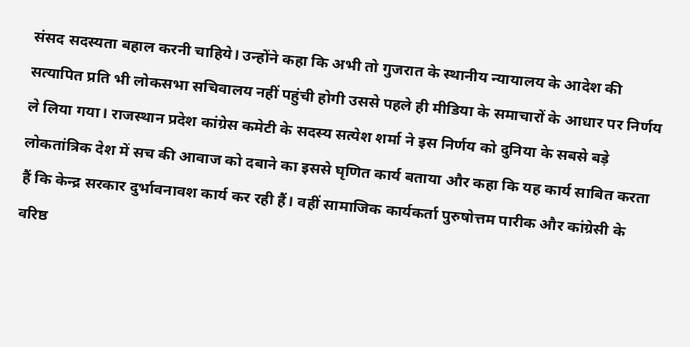संसद सदस्यता बहाल करनी चाहिये। उन्होंने कहा कि अभी तो गुजरात के स्थानीय न्यायालय के आदेश की सत्यापित प्रति भी लोकसभा सचिवालय नहीं पहुंची होगी उससे पहले ही मीडिया के समाचारों के आधार पर निर्णय ले लिया गया। राजस्थान प्रदेश कांग्रेस कमेटी के सदस्य सत्येश शर्मा ने इस निर्णय को दुनिया के सबसे बड़े लोकतांत्रिक देश में सच की आवाज को दबाने का इससे घृणित कार्य बताया और कहा कि यह कार्य साबित करता हैं कि केन्द्र सरकार दुर्भावनावश कार्य कर रही हैं। वहीं सामाजिक कार्यकर्ता पुरुषोत्तम पारीक और कांग्रेसी के वरिष्ठ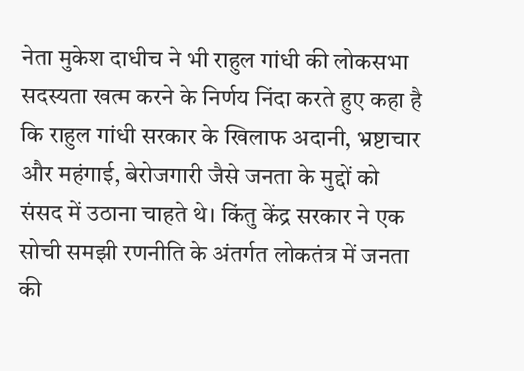नेता मुकेश दाधीच ने भी राहुल गांधी की लोकसभा सदस्यता खत्म करने के निर्णय निंदा करते हुए कहा है कि राहुल गांधी सरकार के खिलाफ अदानी, भ्रष्टाचार और महंगाई, बेरोजगारी जैसे जनता के मुद्दों को संसद में उठाना चाहते थे। किंतु केंद्र सरकार ने एक सोची समझी रणनीति के अंतर्गत लोकतंत्र में जनता की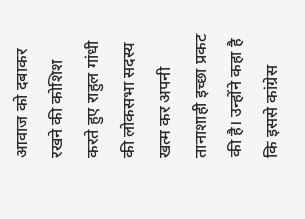आवाज को दबाकर रखने की कोशिश करते हुए राहुल गांधी की लोकसभा सदस्य खत्म कर अपनी तानाशाही इच्छा प्रकट की है। उन्होंने कहा है कि इससे कांग्रेस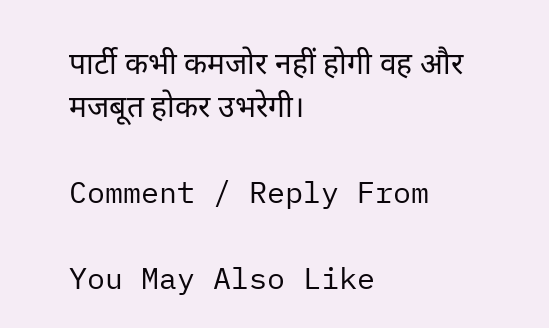पार्टी कभी कमजोर नहीं होगी वह और मजबूत होकर उभरेगी।

Comment / Reply From

You May Also Like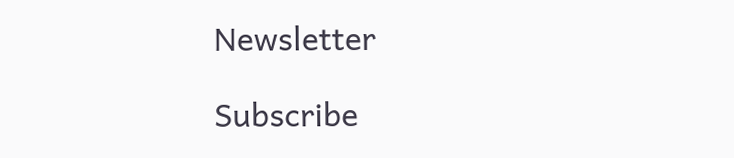Newsletter

Subscribe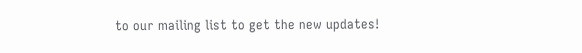to our mailing list to get the new updates!